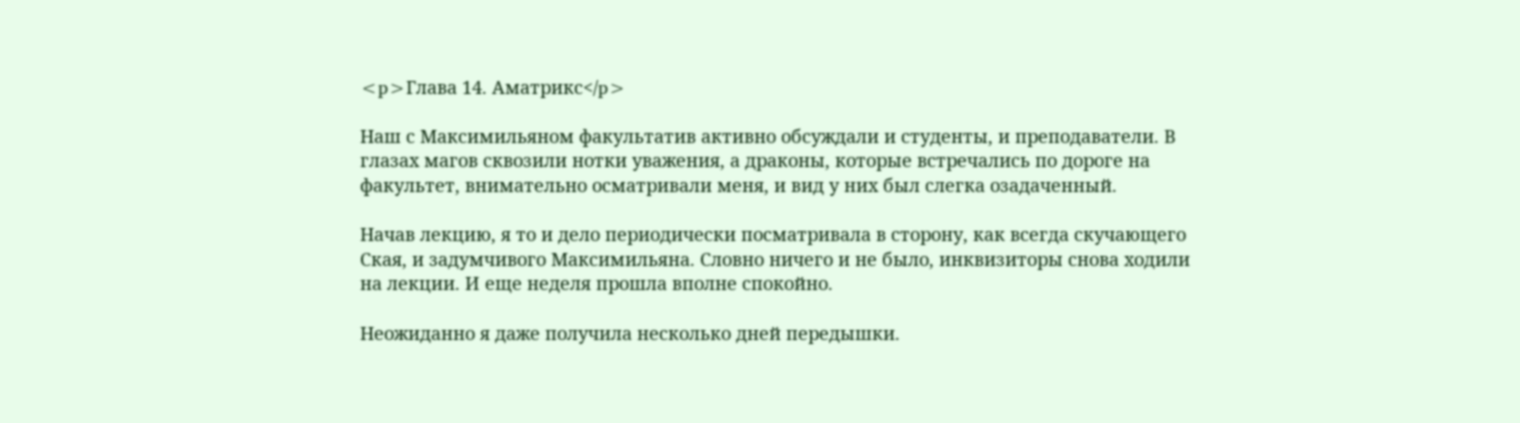<p>Глава 14. Аматрикс</p>

Наш с Максимильяном факультатив активно обсуждали и студенты, и преподаватели. В глазах магов сквозили нотки уважения, а драконы, которые встречались по дороге на факультет, внимательно осматривали меня, и вид у них был слегка озадаченный.

Начав лекцию, я то и дело периодически посматривала в сторону, как всегда скучающего Ская, и задумчивого Максимильяна. Словно ничего и не было, инквизиторы снова ходили на лекции. И еще неделя прошла вполне спокойно.

Неожиданно я даже получила несколько дней передышки.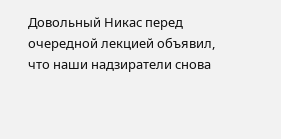Довольный Никас перед очередной лекцией объявил, что наши надзиратели снова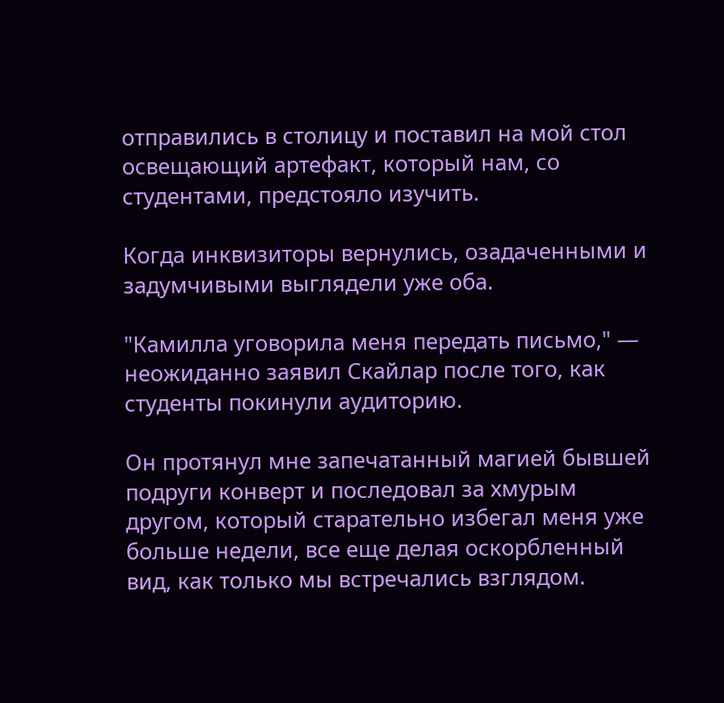отправились в столицу и поставил на мой стол освещающий артефакт, который нам, со студентами, предстояло изучить.

Когда инквизиторы вернулись, озадаченными и задумчивыми выглядели уже оба.

"Камилла уговорила меня передать письмо," — неожиданно заявил Скайлар после того, как студенты покинули аудиторию.

Он протянул мне запечатанный магией бывшей подруги конверт и последовал за хмурым другом, который старательно избегал меня уже больше недели, все еще делая оскорбленный вид, как только мы встречались взглядом.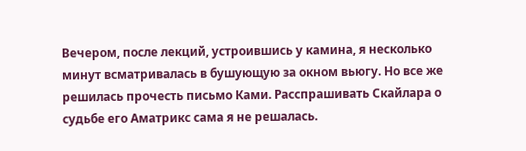Вечером, после лекций, устроившись у камина, я несколько минут всматривалась в бушующую за окном вьюгу. Но все же решилась прочесть письмо Ками. Расспрашивать Скайлара о судьбе его Аматрикс сама я не решалась.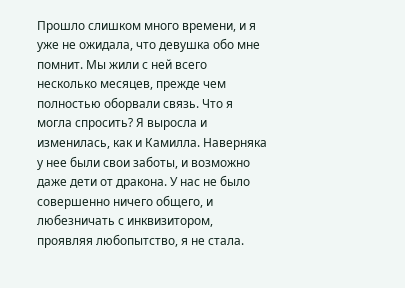Прошло слишком много времени, и я уже не ожидала, что девушка обо мне помнит. Мы жили с ней всего несколько месяцев, прежде чем полностью оборвали связь. Что я могла спросить? Я выросла и изменилась, как и Камилла. Наверняка у нее были свои заботы, и возможно даже дети от дракона. У нас не было совершенно ничего общего, и любезничать с инквизитором, проявляя любопытство, я не стала.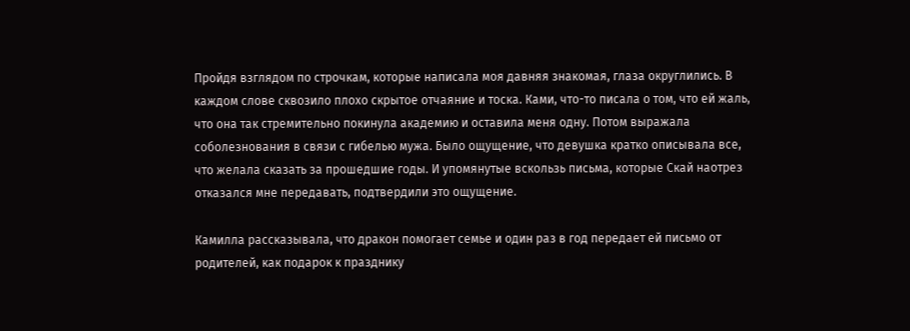Пройдя взглядом по строчкам, которые написала моя давняя знакомая, глаза округлились. В каждом слове сквозило плохо скрытое отчаяние и тоска. Ками, что-то писала о том, что ей жаль, что она так стремительно покинула академию и оставила меня одну. Потом выражала соболезнования в связи с гибелью мужа. Было ощущение, что девушка кратко описывала все, что желала сказать за прошедшие годы. И упомянутые вскользь письма, которые Скай наотрез отказался мне передавать, подтвердили это ощущение.

Камилла рассказывала, что дракон помогает семье и один раз в год передает ей письмо от родителей, как подарок к празднику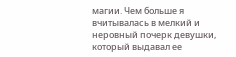магии. Чем больше я вчитывалась в мелкий и неровный почерк девушки, который выдавал ее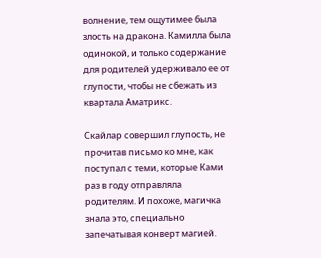волнение, тем ощутимее была злость на дракона. Камилла была одинокой, и только содержание для родителей удерживало ее от глупости, чтобы не сбежать из квартала Аматрикс.

Скайлар совершил глупость, не прочитав письмо ко мне, как поступал с теми, которые Ками раз в году отправляла родителям. И похоже, магичка знала это, специально запечатывая конверт магией.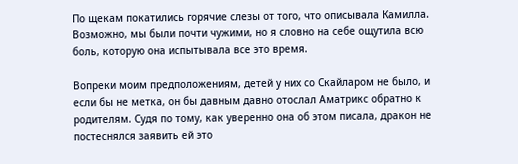По щекам покатились горячие слезы от того, что описывала Камилла. Возможно, мы были почти чужими, но я словно на себе ощутила всю боль, которую она испытывала все это время.

Вопреки моим предположениям, детей у них со Скайларом не было, и если бы не метка, он бы давным давно отослал Аматрикс обратно к родителям. Судя по тому, как уверенно она об этом писала, дракон не постеснялся заявить ей это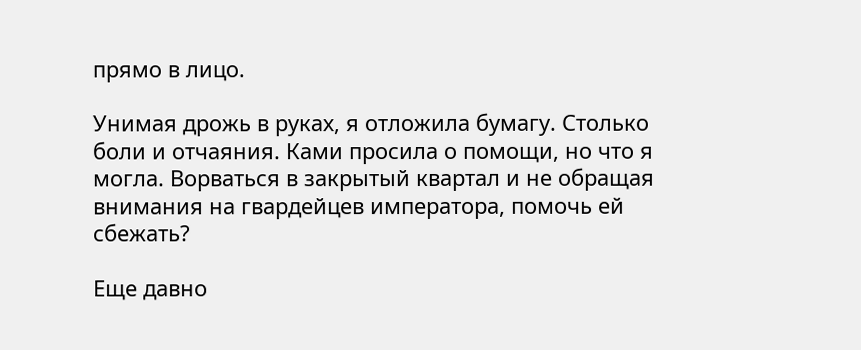прямо в лицо.

Унимая дрожь в руках, я отложила бумагу. Столько боли и отчаяния. Ками просила о помощи, но что я могла. Ворваться в закрытый квартал и не обращая внимания на гвардейцев императора, помочь ей сбежать?

Еще давно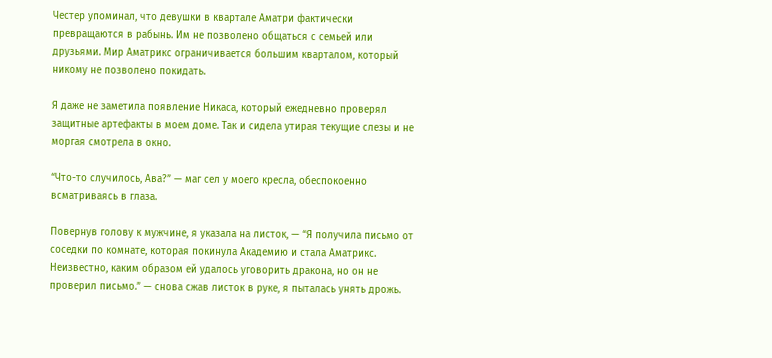Честер упоминал, что девушки в квартале Аматри фактически превращаются в рабынь. Им не позволено общаться с семьей или друзьями. Мир Аматрикс ограничивается большим кварталом, который никому не позволено покидать.

Я даже не заметила появление Никаса, который ежедневно проверял защитные артефакты в моем доме. Так и сидела утирая текущие слезы и не моргая смотрела в окно.

“Что-то случилось, Ава?” — маг сел у моего кресла, обеспокоенно всматриваясь в глаза.

Повернув голову к мужчине, я указала на листок, — “Я получила письмо от соседки по комнате, которая покинула Академию и стала Аматрикс. Неизвестно, каким образом ей удалось уговорить дракона, но он не проверил письмо.” — снова сжав листок в руке, я пыталась унять дрожь.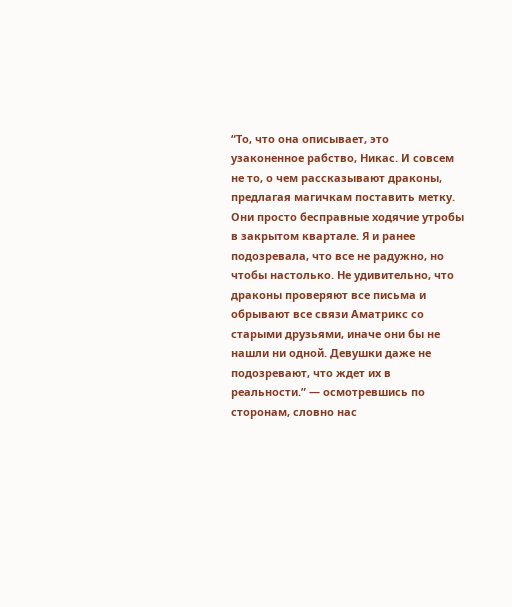“То, что она описывает, это узаконенное рабство, Никас. И совсем не то, о чем рассказывают драконы, предлагая магичкам поставить метку. Они просто бесправные ходячие утробы в закрытом квартале. Я и ранее подозревала, что все не радужно, но чтобы настолько. Не удивительно, что драконы проверяют все письма и обрывают все связи Аматрикс со старыми друзьями, иначе они бы не нашли ни одной. Девушки даже не подозревают, что ждет их в реальности.” — осмотревшись по сторонам, словно нас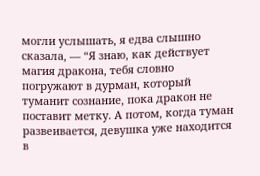могли услышать, я едва слышно сказала, — “Я знаю, как действует магия дракона, тебя словно погружают в дурман, который туманит сознание, пока дракон не поставит метку. А потом, когда туман развеивается, девушка уже находится в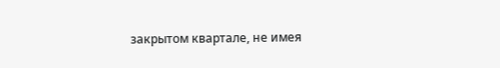закрытом квартале, не имея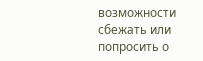возможности сбежать или попросить о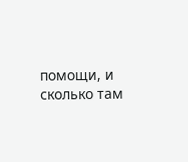помощи, и сколько там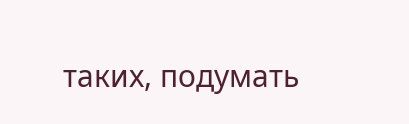таких, подумать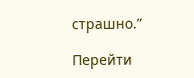страшно.”

Перейти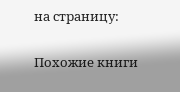на страницу:

Похожие книги